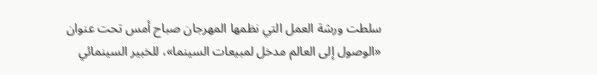سلطت ورشة العمل التي نظمها المهرجان صباح أمس تحت عنوان «الوصول إلى العالم مدخل لمبيعات السينما»، للخبير السينمائي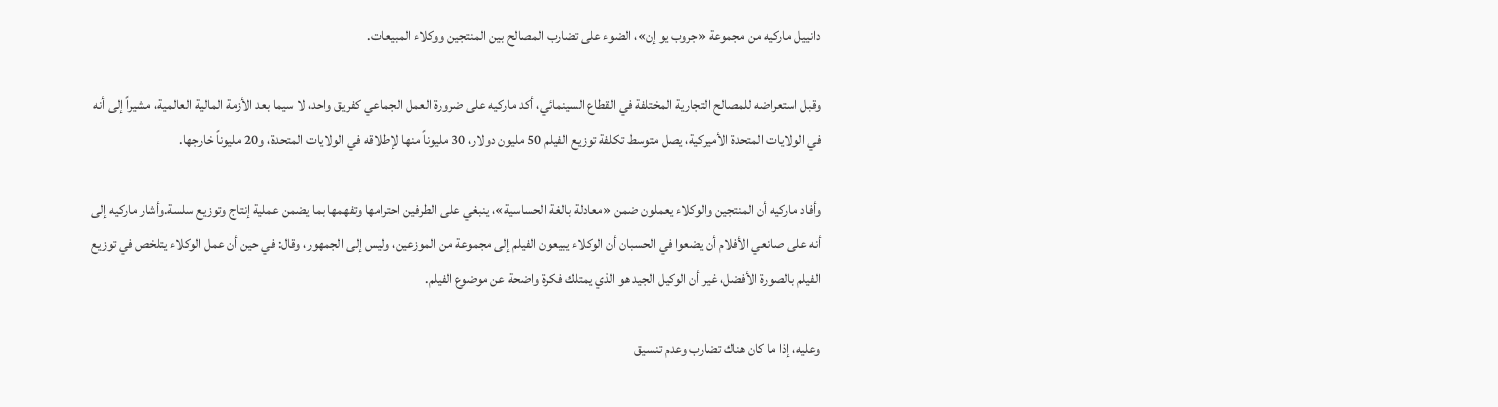دانييل ماركيه من مجموعة «جروب يو إن»، الضوء على تضارب المصالح بين المنتجين ووكلاء المبيعات.

وقبل استعراضه للمصالح التجارية المختلفة في القطاع السينمائي، أكد ماركيه على ضرورة العمل الجماعي كفريق واحد، لا سيما بعد الأزمة المالية العالمية، مشيراً إلى أنه في الولايات المتحدة الأميركية، يصل متوسط تكلفة توزيع الفيلم 50 مليون دولار، 30 مليوناً منها لإطلاقه في الولايات المتحدة، و20 مليوناً خارجها.

وأفاد ماركيه أن المنتجين والوكلاء يعملون ضمن «معادلة بالغة الحساسية»، ينبغي على الطرفين احترامها وتفهمها بما يضمن عملية إنتاج وتوزيع سلسة.وأشار ماركيه إلى أنه على صانعي الأفلام أن يضعوا في الحسبان أن الوكلاء يبيعون الفيلم إلى مجموعة من الموزعين، وليس إلى الجمهور، وقال: في حين أن عمل الوكلاء يتلخص في توزيع الفيلم بالصورة الأفضل، غير أن الوكيل الجيد هو الذي يمتلك فكرة واضحة عن موضوع الفيلم.

وعليه، إذا ما كان هناك تضارب وعدم تنسيق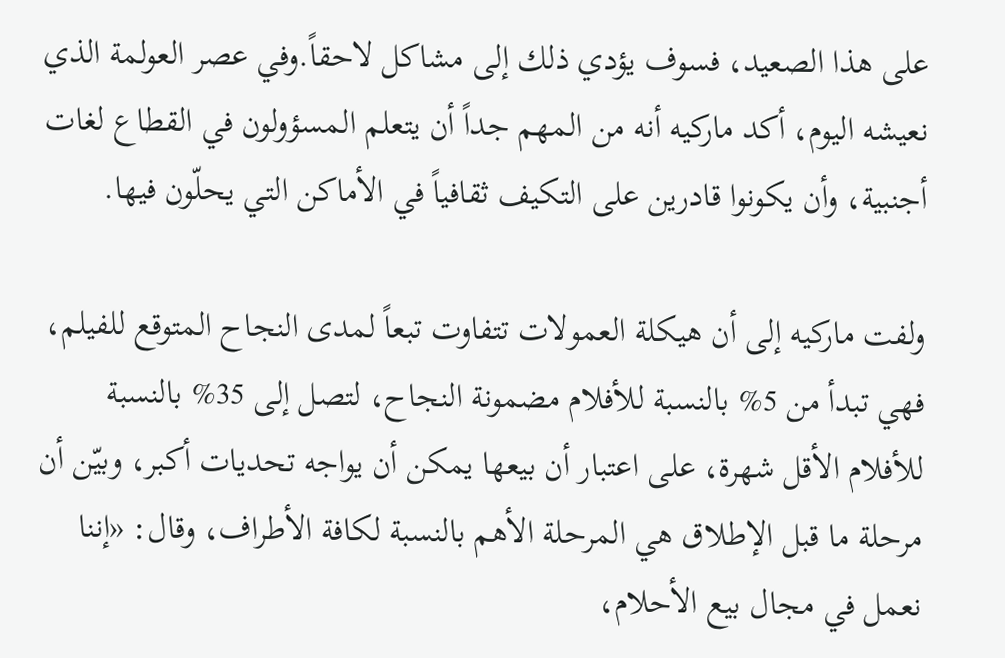على هذا الصعيد، فسوف يؤدي ذلك إلى مشاكل لاحقاً.وفي عصر العولمة الذي نعيشه اليوم، أكد ماركيه أنه من المهم جداً أن يتعلم المسؤولون في القطاع لغات أجنبية، وأن يكونوا قادرين على التكيف ثقافياً في الأماكن التي يحلّون فيها.

ولفت ماركيه إلى أن هيكلة العمولات تتفاوت تبعاً لمدى النجاح المتوقع للفيلم، فهي تبدأ من 5% بالنسبة للأفلام مضمونة النجاح، لتصل إلى 35% بالنسبة للأفلام الأقل شهرة، على اعتبار أن بيعها يمكن أن يواجه تحديات أكبر، وبيّن أن مرحلة ما قبل الإطلاق هي المرحلة الأهم بالنسبة لكافة الأطراف، وقال: «إننا نعمل في مجال بيع الأحلام،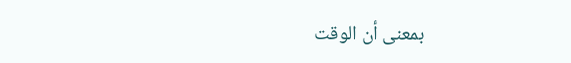بمعنى أن الوقت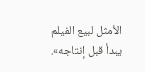الأمثل لبيع الفيلم يبدأ قبل إنتاجه».